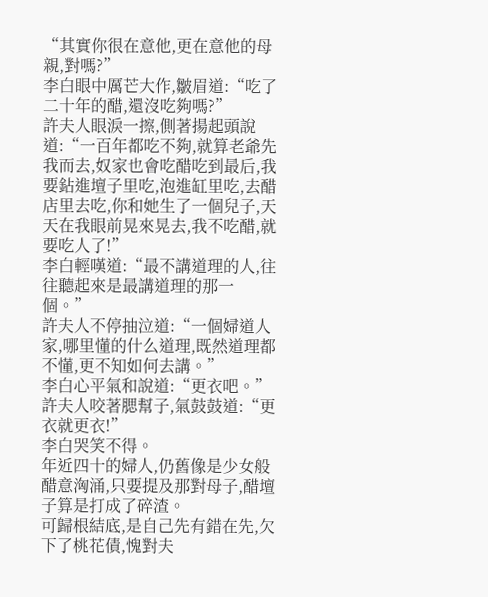“其實你很在意他,更在意他的母親,對嗎?”
李白眼中厲芒大作,皺眉道:“吃了二十年的醋,還沒吃夠嗎?”
許夫人眼淚一擦,側著揚起頭說道:“一百年都吃不夠,就算老爺先我而去,奴家也會吃醋吃到最后,我要鉆進壇子里吃,泡進缸里吃,去醋店里去吃,你和她生了一個兒子,天天在我眼前晃來晃去,我不吃醋,就要吃人了!”
李白輕嘆道:“最不講道理的人,往往聽起來是最講道理的那一個。”
許夫人不停抽泣道:“一個婦道人家,哪里懂的什么道理,既然道理都不懂,更不知如何去講。”
李白心平氣和說道:“更衣吧。”
許夫人咬著腮幫子,氣鼓鼓道:“更衣就更衣!”
李白哭笑不得。
年近四十的婦人,仍舊像是少女般醋意洶涌,只要提及那對母子,醋壇子算是打成了碎渣。
可歸根結底,是自己先有錯在先,欠下了桃花債,愧對夫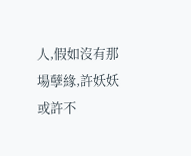人,假如沒有那場孽緣,許妖妖或許不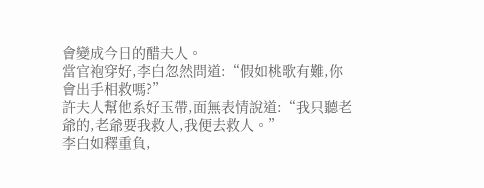會變成今日的醋夫人。
當官袍穿好,李白忽然問道:“假如桃歌有難,你會出手相救嗎?”
許夫人幫他系好玉帶,面無表情說道:“我只聽老爺的,老爺要我救人,我便去救人。”
李白如釋重負,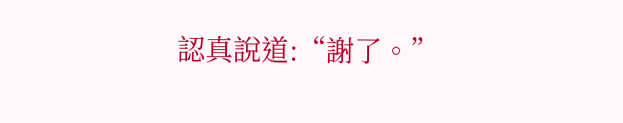認真說道:“謝了。”